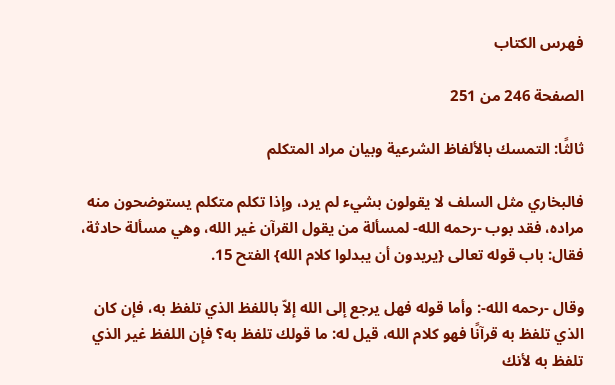فهرس الكتاب

الصفحة 246 من 251

ثالثًا: التمسك بالألفاظ الشرعية وبيان مراد المتكلم

فالبخاري مثل السلف لا يقولون بشيء لم يرد، وإذا تكلم متكلم يستوضحون منه مراده، فقد بوب -رحمه الله- لمسألة من يقول القرآن غير الله، وهي مسألة حادثة، فقال: باب قوله تعالى {يريدون أن يبدلوا كلام الله} الفتح 15.

وقال -رحمه الله-: وأما قوله فهل يرجع إلى الله إلاّ باللفظ الذي تلفظ به، فإن كان الذي تلفظ به قرآنًا فهو كلام الله، قيل له: ما قولك تلفظ به؟ فإن اللفظ غير الذي تلفظ به لأنك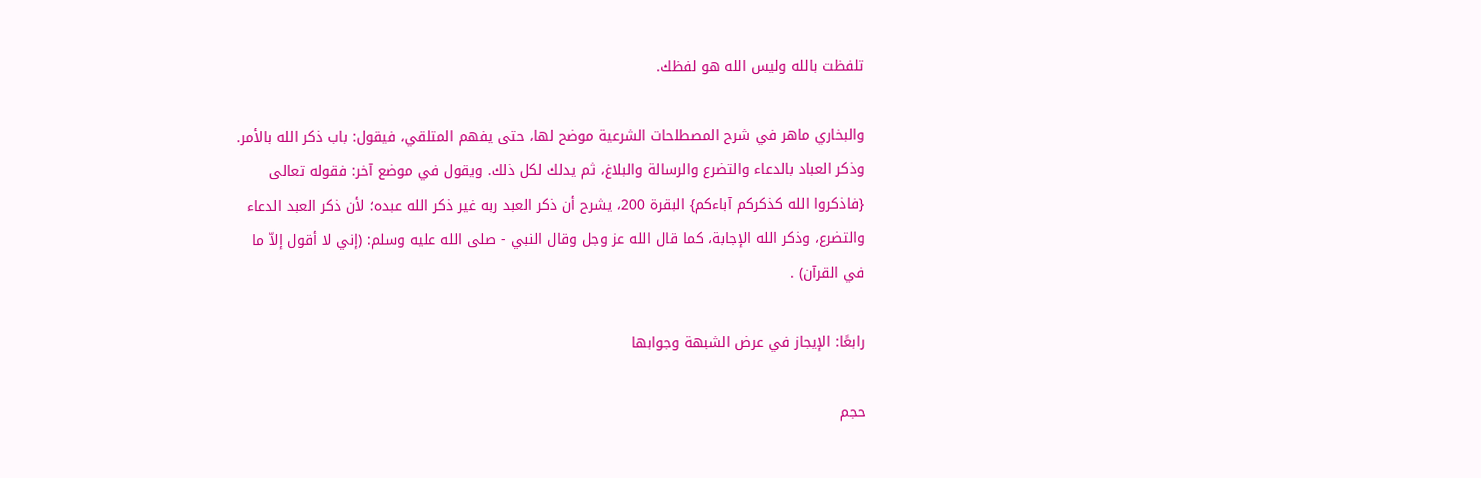تلفظت بالله وليس الله هو لفظك.

والبخاري ماهر في شرح المصطلحات الشرعية موضح لها، حتى يفهم المتلقي، فيقول: باب ذكر الله بالأمر. وذكر العباد بالدعاء والتضرع والرسالة والبلاغ، ثم يدلك لكل ذلك. ويقول في موضع آخر: فقوله تعالى {فاذكروا الله كذكركم آباءكم} البقرة 200، يشرح أن ذكر العبد ربه غير ذكر الله عبده؛ لأن ذكر العبد الدعاء والتضرع، وذكر الله الإجابة، كما قال الله عز وجل وقال النبي - صلى الله عليه وسلم: (إني لا أقول إلاّ ما في القرآن) .

رابعًا: الإيجاز في عرض الشبهة وجوابها

حجم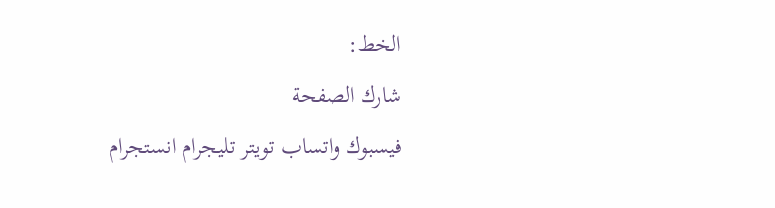الخط:
شارك الصفحة
فيسبوك واتساب تويتر تليجرام انستجرام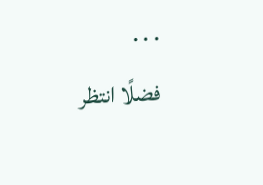. . .
فضلًا انتظر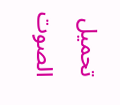تحميل الصوت